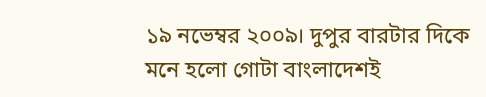১৯ নভেম্বর ২০০৯। দুপুর বারটার দিকে মনে হলো গোটা বাংলাদেশই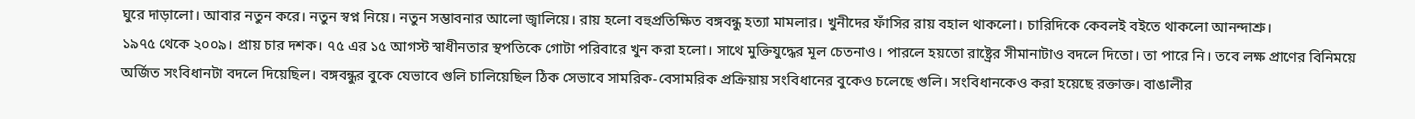ঘুরে দাড়ালো। আবার নতুন করে। নতুন স্বপ্ন নিয়ে। নতুন সম্ভাবনার আলো জ্বালিয়ে। রায় হলো বহুপ্রতিক্ষিত বঙ্গবন্ধু হত্যা মামলার। খুনীদের ফাঁসির রায় বহাল থাকলো। চারিদিকে কেবলই বইতে থাকলো আনন্দাশ্রু।
১৯৭৫ থেকে ২০০৯। প্রায় চার দশক। ৭৫ এর ১৫ আগস্ট স্বাধীনতার স্থপতিকে গোটা পরিবারে খুন করা হলো। সাথে মুক্তিযুদ্ধের মূল চেতনাও। পারলে হয়তো রাষ্ট্রের সীমানাটাও বদলে দিতো। তা পারে নি। তবে লক্ষ প্রাণের বিনিময়ে অর্জিত সংবিধানটা বদলে দিয়েছিল। বঙ্গবন্ধুর বুকে যেভাবে গুলি চালিয়েছিল ঠিক সেভাবে সামরিক-বেসামরিক প্রক্রিয়ায় সংবিধানের বুকেও চলেছে গুলি। সংবিধানকেও করা হয়েছে রক্তাক্ত। বাঙালীর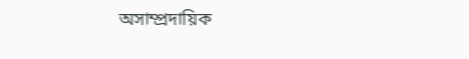অসাম্প্রদায়িক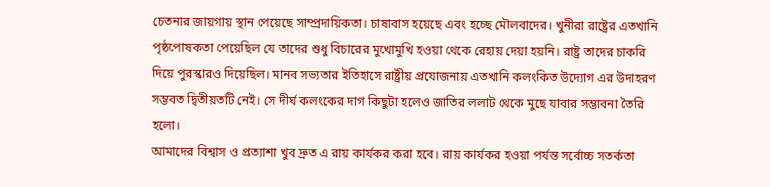চেতনার জায়গায় স্থান পেয়েছে সাম্প্রদায়িকতা। চাষাবাস হয়েছে এবং হচ্ছে মৌলবাদের। খুনীরা রাষ্ট্রের এতখানি পৃষ্ঠপোষকতা পেয়েছিল যে তাদের শুধু বিচারের মুখোমুখি হওয়া থেকে রেহায় দেয়া হয়নি। রাষ্ট্র তাদের চাকরি দিয়ে পুরস্কারও দিয়েছিল। মানব সভ্যতার ইতিহাসে রাষ্ট্রীয় প্রযোজনায় এতখানি কলংকিত উদ্যোগ এর উদাহরণ সম্ভবত দ্বিতীয়তটি নেই। সে দীর্ঘ কলংকের দাগ কিছুটা হলেও জাতির ললাট থেকে মুছে যাবার সম্ভাবনা তৈরি হলো।
আমাদের বিশ্বাস ও প্রত্যাশা খুব দ্রুত এ রায় কার্যকর করা হবে। রায় কার্যকর হওয়া পর্যন্ত সর্বোচ্চ সতর্কতা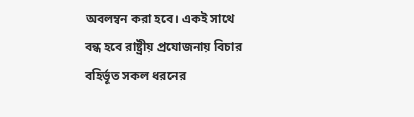অবলম্বন করা হবে। একই সাথে বন্ধ হবে রাষ্ট্রীয় প্রযোজনায় বিচার বহির্ভূত সকল ধরনের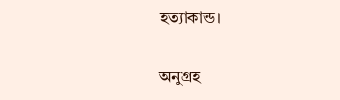হত্যাকান্ড।

অনুগ্রহ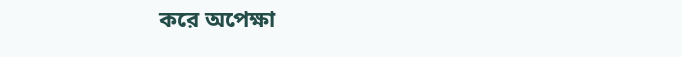করে অপেক্ষা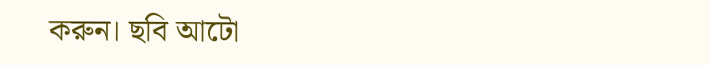করুন। ছবি আটো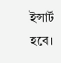ইন্সার্ট হবে।